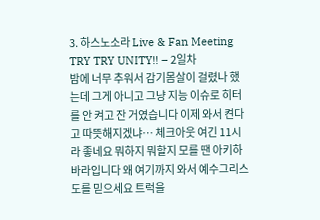3. 하스노소라 Live & Fan Meeting TRY TRY UNITY!! – 2일차
밤에 너무 추워서 감기몸살이 걸렸나 했는데 그게 아니고 그냥 지능 이슈로 히터를 안 켜고 잔 거였습니다 이제 와서 켠다고 따뜻해지겠냐… 체크아웃 여긴 11시라 좋네요 뭐하지 뭐할지 모를 땐 아키하바라입니다 왜 여기까지 와서 예수그리스도를 믿으세요 트럭을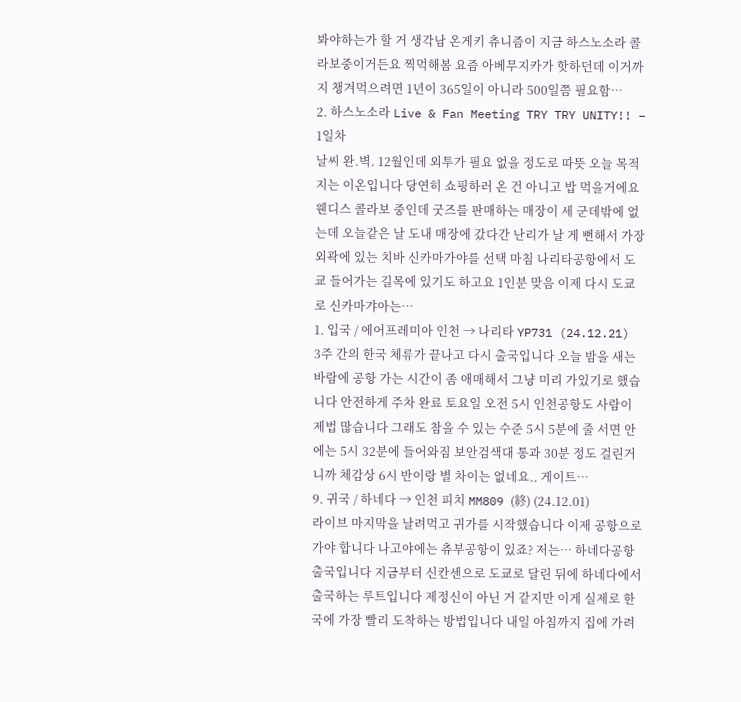봐야하는가 할 거 생각남 온게키 츄니즘이 지금 하스노소라 콜라보중이거든요 찍먹해봄 요즘 아베무지카가 핫하던데 이거까지 챙겨먹으려면 1년이 365일이 아니라 500일쯤 필요함…
2. 하스노소라 Live & Fan Meeting TRY TRY UNITY!! – 1일차
날씨 완.벽. 12월인데 외투가 필요 없을 정도로 따뜻 오늘 목적지는 이온입니다 당연히 쇼핑하러 온 건 아니고 밥 먹을거에요 웬디스 콜라보 중인데 굿즈를 판매하는 매장이 세 군데밖에 없는데 오늘같은 날 도내 매장에 갔다간 난리가 날 게 뻔해서 가장 외곽에 있는 치바 신카마가야를 선택 마침 나리타공항에서 도쿄 들어가는 길목에 있기도 하고요 1인분 맞음 이제 다시 도쿄로 신카마갸아는…
1. 입국 / 에어프레미아 인천 → 나리타 YP731 (24.12.21)
3주 간의 한국 체류가 끝나고 다시 출국입니다 오늘 밤을 새는 바람에 공항 가는 시간이 좀 애매해서 그냥 미리 가있기로 했습니다 안전하게 주차 완료 토요일 오전 5시 인천공항도 사람이 제법 많습니다 그래도 참을 수 있는 수준 5시 5분에 줄 서면 안에는 5시 32분에 들어와짐 보안검색대 통과 30분 정도 걸린거니까 체감상 6시 반이랑 별 차이는 없네요.. 게이트…
9. 귀국 / 하네다 → 인천 피치 MM809 (終) (24.12.01)
라이브 마지막을 날려먹고 귀가를 시작했습니다 이제 공항으로 가야 합니다 나고야에는 츄부공항이 있죠? 저는… 하네다공항 출국입니다 지금부터 신칸센으로 도쿄로 달린 뒤에 하네다에서 출국하는 루트입니다 제정신이 아닌 거 같지만 이게 실제로 한국에 가장 빨리 도착하는 방법입니다 내일 아침까지 집에 가려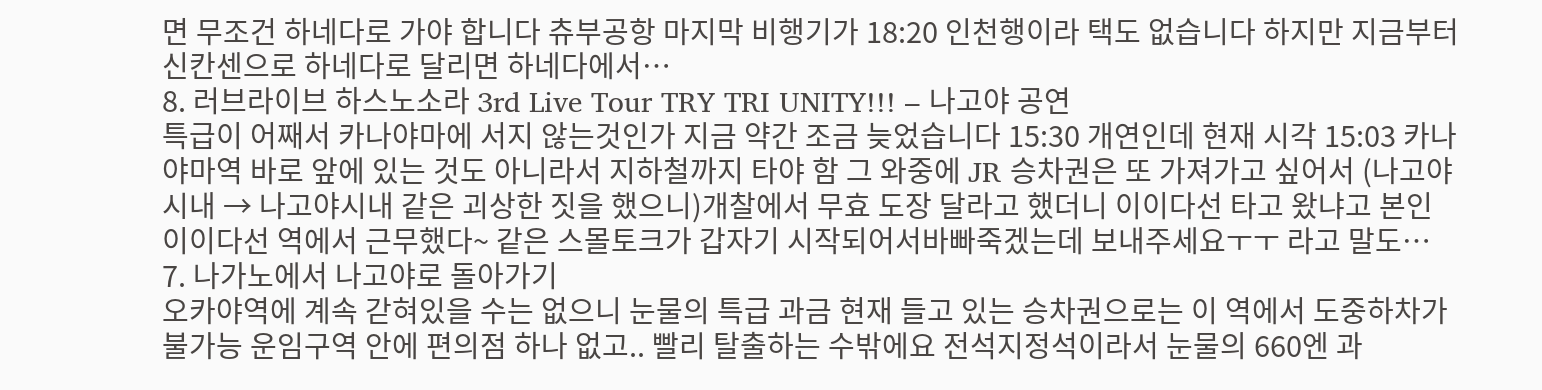면 무조건 하네다로 가야 합니다 츄부공항 마지막 비행기가 18:20 인천행이라 택도 없습니다 하지만 지금부터 신칸센으로 하네다로 달리면 하네다에서…
8. 러브라이브 하스노소라 3rd Live Tour TRY TRI UNITY!!! – 나고야 공연
특급이 어째서 카나야마에 서지 않는것인가 지금 약간 조금 늦었습니다 15:30 개연인데 현재 시각 15:03 카나야마역 바로 앞에 있는 것도 아니라서 지하철까지 타야 함 그 와중에 JR 승차권은 또 가져가고 싶어서 (나고야시내 → 나고야시내 같은 괴상한 짓을 했으니)개찰에서 무효 도장 달라고 했더니 이이다선 타고 왔냐고 본인 이이다선 역에서 근무했다~ 같은 스몰토크가 갑자기 시작되어서바빠죽겠는데 보내주세요ㅜㅜ 라고 말도…
7. 나가노에서 나고야로 돌아가기
오카야역에 계속 갇혀있을 수는 없으니 눈물의 특급 과금 현재 들고 있는 승차권으로는 이 역에서 도중하차가 불가능 운임구역 안에 편의점 하나 없고.. 빨리 탈출하는 수밖에요 전석지정석이라서 눈물의 660엔 과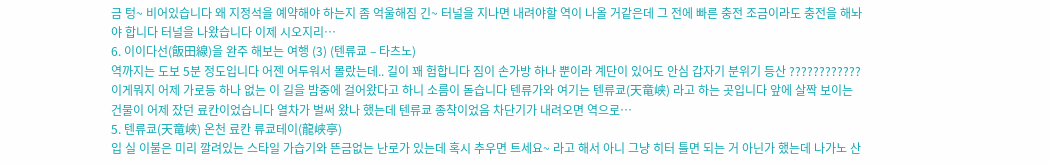금 텅~ 비어있습니다 왜 지정석을 예약해야 하는지 좀 억울해짐 긴~ 터널을 지나면 내려야할 역이 나올 거같은데 그 전에 빠른 충전 조금이라도 충전을 해놔야 합니다 터널을 나왔습니다 이제 시오지리…
6. 이이다선(飯田線)을 완주 해보는 여행 (3) (텐류쿄 – 타츠노)
역까지는 도보 5분 정도입니다 어젠 어두워서 몰랐는데.. 길이 꽤 험합니다 짐이 손가방 하나 뿐이라 계단이 있어도 안심 갑자기 분위기 등산 ???????????? 이게뭐지 어제 가로등 하나 없는 이 길을 밤중에 걸어왔다고 하니 소름이 돋습니다 텐류가와 여기는 텐류쿄(天竜峡) 라고 하는 곳입니다 앞에 살짝 보이는 건물이 어제 잤던 료칸이었습니다 열차가 벌써 왔나 했는데 텐류쿄 종착이었음 차단기가 내려오면 역으로…
5. 텐류쿄(天竜峡) 온천 료칸 류쿄테이(龍峡亭)
입 실 이불은 미리 깔려있는 스타일 가습기와 뜬금없는 난로가 있는데 혹시 추우면 트세요~ 라고 해서 아니 그냥 히터 틀면 되는 거 아닌가 했는데 나가노 산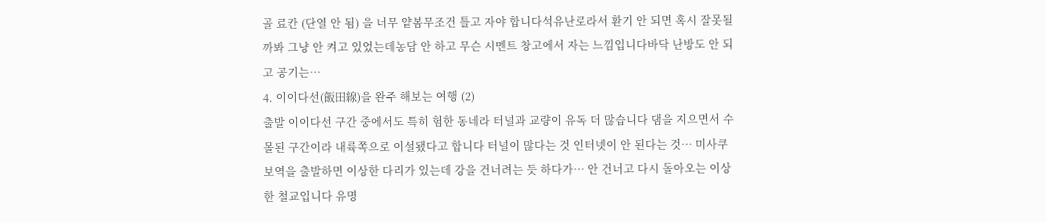골 료칸 (단열 안 됨) 을 너무 얕봄무조건 틀고 자야 합니다석유난로라서 환기 안 되면 혹시 잘못될까봐 그냥 안 켜고 있었는데농담 안 하고 무슨 시멘트 창고에서 자는 느낌입니다바닥 난방도 안 되고 공기는…
4. 이이다선(飯田線)을 완주 해보는 여행 (2)
출발 이이다선 구간 중에서도 특히 험한 동네라 터널과 교량이 유독 더 많습니다 댐을 지으면서 수몰된 구간이라 내륙쪽으로 이설됐다고 합니다 터널이 많다는 것 인터넷이 안 된다는 것… 미사쿠보역을 출발하면 이상한 다리가 있는데 강을 건너려는 듯 하다가… 안 건너고 다시 돌아오는 이상한 철교입니다 유명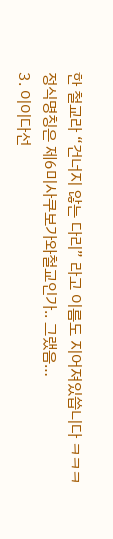한 철교라 “건너지 않는 다리” 라고 이름도 지어져있씁니다 ㅋㅋㅋ 정식명칭은 제6미사쿠보가와철교인가.. 그랬음…
3. 이이다선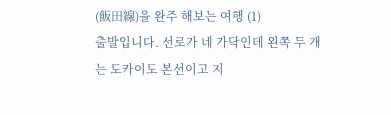(飯田線)을 완주 해보는 여행 (1)
출발입니다. 선로가 네 가닥인데 왼쪽 두 개는 도카이도 본선이고 지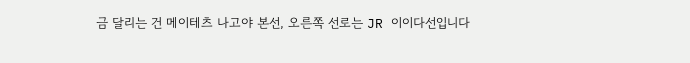금 달리는 건 메이테츠 나고야 본선, 오른쪽 선로는 JR 이이다선입니다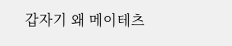갑자기 왜 메이테츠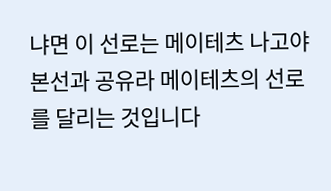냐면 이 선로는 메이테츠 나고야 본선과 공유라 메이테츠의 선로를 달리는 것입니다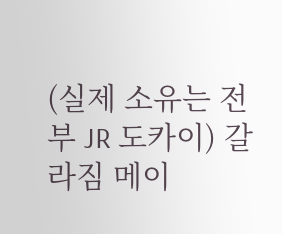(실제 소유는 전부 JR 도카이) 갈라짐 메이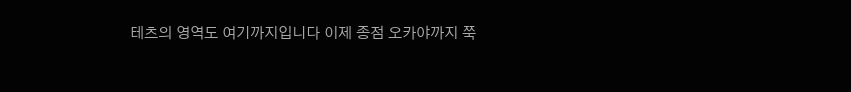테츠의 영역도 여기까지입니다 이제 종점 오카야까지 쭉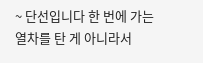~ 단선입니다 한 번에 가는 열차를 탄 게 아니라서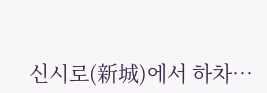신시로(新城)에서 하차…